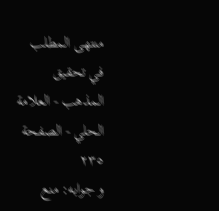منتهى المطلب في تحقيق المذهب - العلامة الحلي - الصفحة ٢٣٥
و جوابه: منع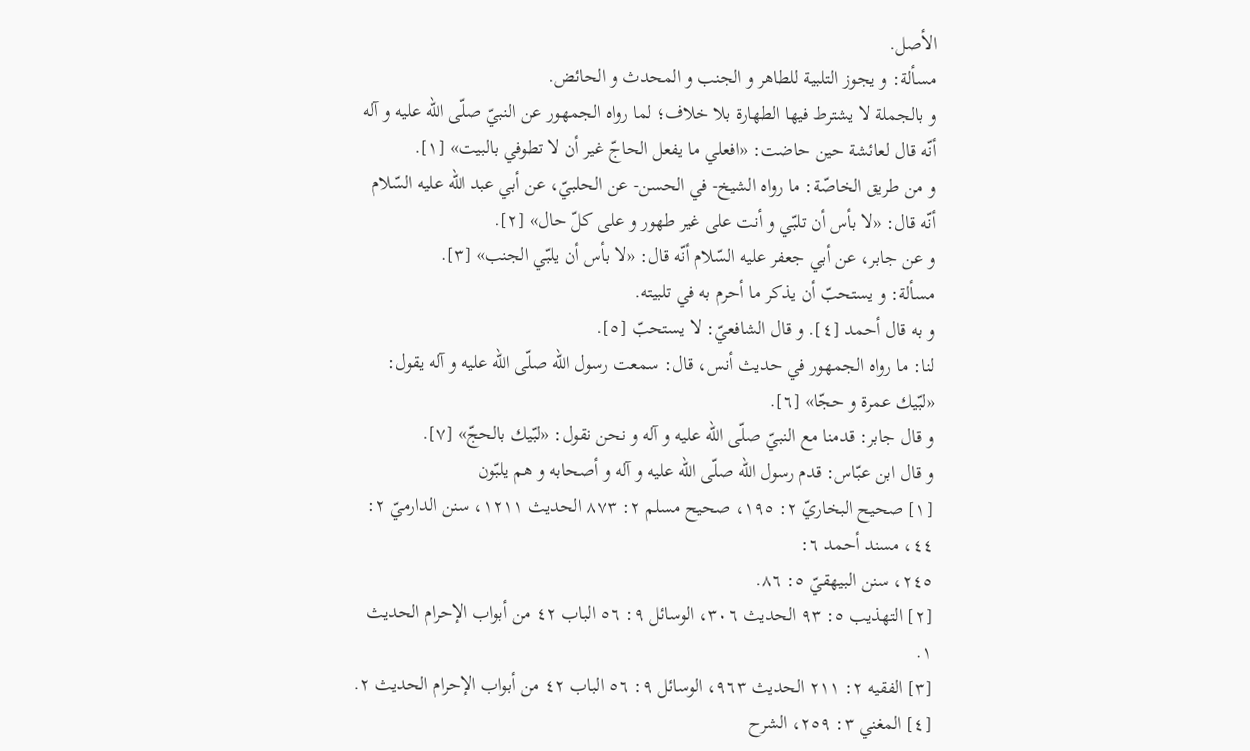الأصل.
مسألة: و يجوز التلبية للطاهر و الجنب و المحدث و الحائض.
و بالجملة لا يشترط فيها الطهارة بلا خلاف؛ لما رواه الجمهور عن النبيّ صلّى اللّه عليه و آله أنّه قال لعائشة حين حاضت: «افعلي ما يفعل الحاجّ غير أن لا تطوفي بالبيت» [١].
و من طريق الخاصّة: ما رواه الشيخ- في الحسن- عن الحلبيّ، عن أبي عبد اللّه عليه السّلام أنّه قال: «لا بأس أن تلبّي و أنت على غير طهور و على كلّ حال» [٢].
و عن جابر، عن أبي جعفر عليه السّلام أنّه قال: «لا بأس أن يلبّي الجنب» [٣].
مسألة: و يستحبّ أن يذكر ما أحرم به في تلبيته.
و به قال أحمد [٤]. و قال الشافعيّ: لا يستحبّ [٥].
لنا: ما رواه الجمهور في حديث أنس، قال: سمعت رسول اللّه صلّى اللّه عليه و آله يقول: «لبّيك عمرة و حجّا» [٦].
و قال جابر: قدمنا مع النبيّ صلّى اللّه عليه و آله و نحن نقول: «لبّيك بالحجّ» [٧].
و قال ابن عبّاس: قدم رسول اللّه صلّى اللّه عليه و آله و أصحابه و هم يلبّون
[١] صحيح البخاريّ ٢: ١٩٥، صحيح مسلم ٢: ٨٧٣ الحديث ١٢١١، سنن الدارميّ ٢: ٤٤، مسند أحمد ٦:
٢٤٥، سنن البيهقيّ ٥: ٨٦.
[٢] التهذيب ٥: ٩٣ الحديث ٣٠٦، الوسائل ٩: ٥٦ الباب ٤٢ من أبواب الإحرام الحديث ١.
[٣] الفقيه ٢: ٢١١ الحديث ٩٦٣، الوسائل ٩: ٥٦ الباب ٤٢ من أبواب الإحرام الحديث ٢.
[٤] المغني ٣: ٢٥٩، الشرح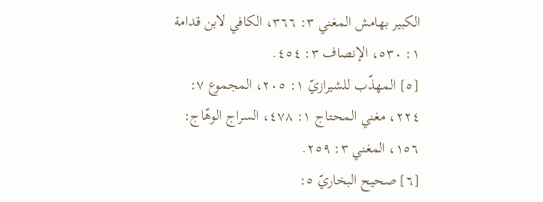الكبير بهامش المغني ٣: ٣٦٦، الكافي لابن قدامة ١: ٥٣٠، الإنصاف ٣: ٤٥٤.
[٥] المهذّب للشيرازيّ ١: ٢٠٥، المجموع ٧: ٢٢٤، مغني المحتاج ١: ٤٧٨، السراج الوهّاج: ١٥٦، المغني ٣: ٢٥٩.
[٦] صحيح البخاريّ ٥: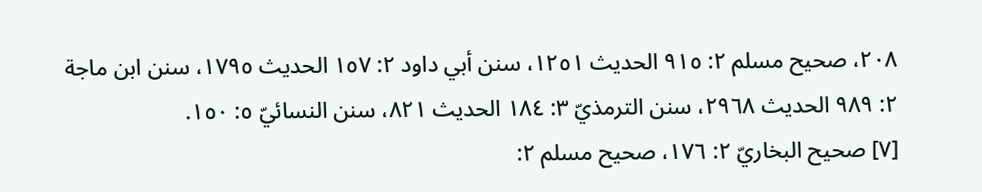٢٠٨، صحيح مسلم ٢: ٩١٥ الحديث ١٢٥١، سنن أبي داود ٢: ١٥٧ الحديث ١٧٩٥، سنن ابن ماجة ٢: ٩٨٩ الحديث ٢٩٦٨، سنن الترمذيّ ٣: ١٨٤ الحديث ٨٢١، سنن النسائيّ ٥: ١٥٠.
[٧] صحيح البخاريّ ٢: ١٧٦، صحيح مسلم ٢: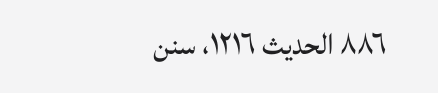٨٨٦ الحديث ١٢١٦، سنن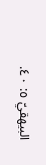البيهقيّ ٥: ٤٠.